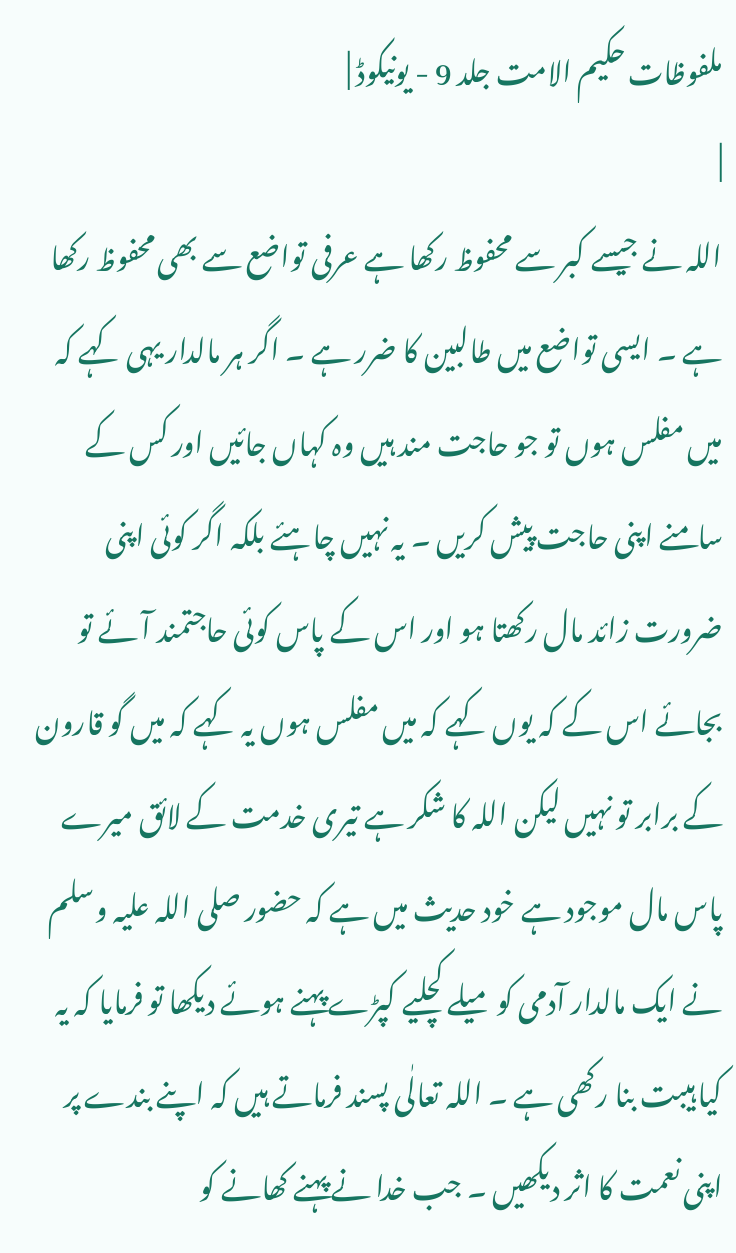ملفوظات حکیم الامت جلد 9 - یونیکوڈ |
|
اللہ نے جیسے کبر سے محفوظ رکھا ہے عرفی تواضع سے بھی محفوظ رکھا ہے ۔ ایسی تواضع میں طالبین کا ضرر ہے ۔ اگر ہر مالدار یہی کہے کہ میں مفلس ہوں تو جو حاجت مند ہیں وہ کہاں جائیں اور کس کے سامنے اپنی حاجت پیش کریں ۔ یہ نہیں چاہئے بلکہ اگر کوئی اپنی ضرورت زائد مال رکھتا ہو اور اس کے پاس کوئی حاجتمند آئے تو بجائے اس کے کہ یوں کہے کہ میں مفلس ہوں یہ کہے کہ میں گو قارون کے برابر تو نہیں لیکن اللہ کا شکر ہے تیری خدمت کے لائق میرے پاس مال موجود ہے خود حدیث میں ہے کہ حضور صلی اللہ علیہ وسلم نے ایک مالدار آدمی کو میلے کچلیے کپڑے پہنے ہوئے دیکھا تو فرمایا کہ یہ کیا ہیبت بنا رکھی ہے ۔ اللہ تعالٰی پسند فرماتے ہیں کہ اپنے بندے پر اپنی نعمت کا اثر دیکھیں ۔ جب خدا نے پہنے کھانے کو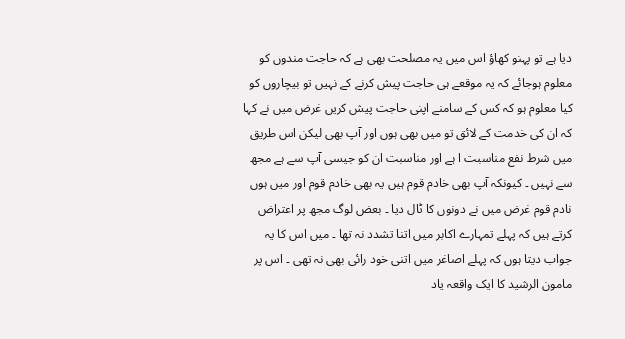دیا ہے تو پہنو کھاؤ اس میں یہ مصلحت بھی ہے کہ حاجت مندوں کو معلوم ہوجائے کہ یہ موقعے ہی حاجت پیش کرنے کے نہیں تو بیچاروں کو کیا معلوم ہو کہ کس کے سامنے اپنی حاجت پیش کریں غرض میں نے کہا کہ ان کی خدمت کے لائق تو میں بھی ہوں اور آپ بھی لیکن اس طریق میں شرط نفع مناسبت ا ہے اور مناسبت ان کو جیسی آپ سے ہے مجھ سے نہیں ۔ کیونکہ آپ بھی خادم قوم ہیں یہ بھی خادم قوم اور میں ہوں نادم قوم غرض میں نے دونوں کا ٹال دیا ۔ بعض لوگ مجھ پر اعتراض کرتے ہیں کہ پہلے تمہارے اکابر میں اتنا تشدد نہ تھا ۔ میں اس کا یہ جواب دیتا ہوں کہ پہلے اصاغر میں اتنی خود رائی بھی نہ تھی ۔ اس پر مامون الرشید کا ایک واقعہ یاد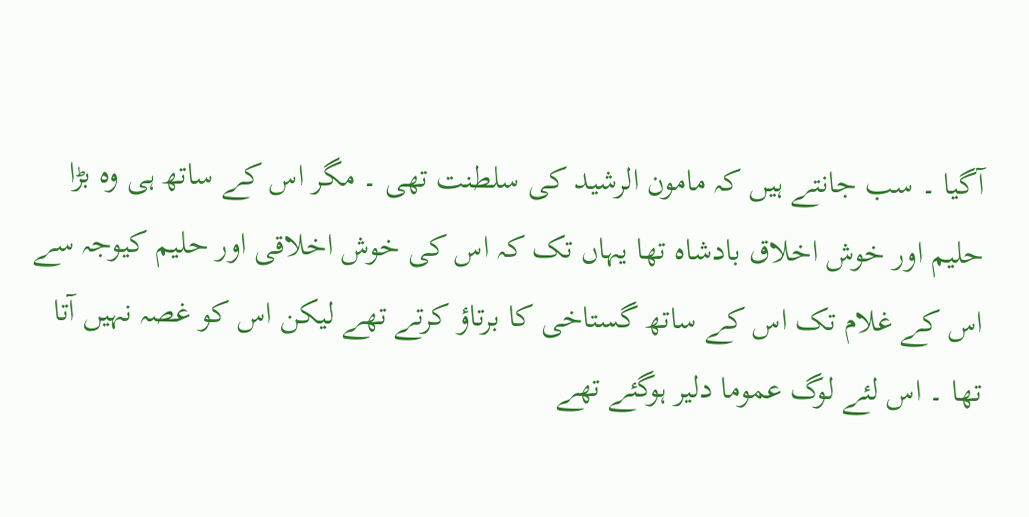آگیا ۔ سب جانتے ہیں کہ مامون الرشید کی سلطنت تھی ۔ مگر اس کے ساتھ ہی وہ بڑا حلیم اور خوش اخلاق بادشاہ تھا یہاں تک کہ اس کی خوش اخلاقی اور حلیم کیوجہ سے اس کے غلام تک اس کے ساتھ گستاخی کا برتاؤ کرتے تھے لیکن اس کو غصہ نہیں آتا تھا ۔ اس لئے لوگ عموما دلیر ہوگئے تھے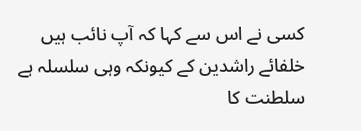کسی نے اس سے کہا کہ آپ نائب ہیں خلفائے راشدین کے کیونکہ وہی سلسلہ ہے سلطنت کا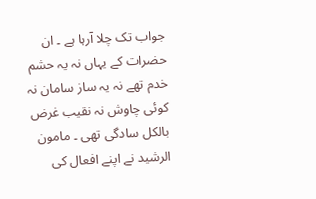جواب تک چلا آرہا ہے ۔ ان حضرات کے یہاں نہ یہ حشم خدم تھے نہ یہ ساز سامان نہ کوئی چاوش نہ نقیب غرض بالکل سادگی تھی ۔ مامون الرشید نے اپنے افعال کی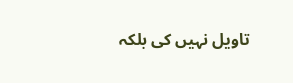تاویل نہیں کی بلکہ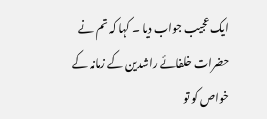ایک عجیب جواب دیا ۔ کہا کہ تم نے حضرات خلفائے راشدین کے زمانہ کے خواص کو تو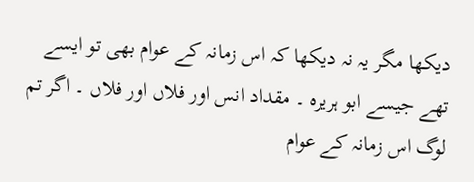دیکھا مگر یہ نہ دیکھا کہ اس زمانہ کے عوام بھی تو ایسے تھے جیسے ابو ہریرہ ۔ مقداد انس اور فلاں اور فلاں ۔ اگر تم لوگ اس زمانہ کے عوام